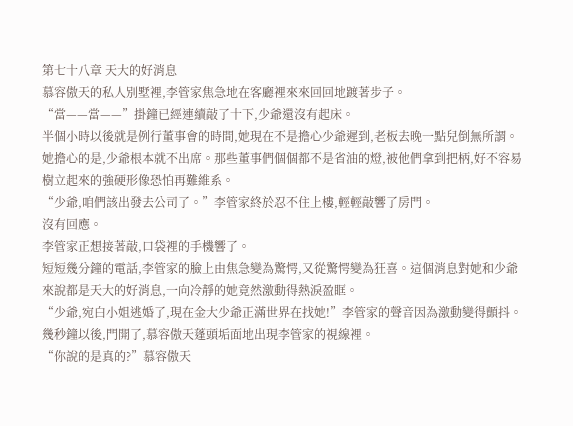第七十八章 天大的好消息
慕容傲天的私人別墅裡,李管家焦急地在客廳裡來來回回地踱著步子。
“當——當——”掛鐘已經連續敲了十下,少爺還沒有起床。
半個小時以後就是例行董事會的時間,她現在不是擔心少爺遲到,老板去晚一點兒倒無所謂。她擔心的是,少爺根本就不出席。那些董事們個個都不是省油的燈,被他們拿到把柄,好不容易樹立起來的強硬形像恐怕再難維系。
“少爺,咱們該出發去公司了。”李管家終於忍不住上樓,輕輕敲響了房門。
沒有回應。
李管家正想接著敲,口袋裡的手機響了。
短短幾分鐘的電話,李管家的臉上由焦急變為驚愕,又從驚愕變為狂喜。這個消息對她和少爺來說都是天大的好消息,一向冷靜的她竟然激動得熱淚盈眶。
“少爺,宛白小姐逃婚了,現在金大少爺正滿世界在找她!”李管家的聲音因為激動變得顫抖。
幾秒鐘以後,門開了,慕容傲天蓬頭垢面地出現李管家的視線裡。
“你說的是真的?”慕容傲天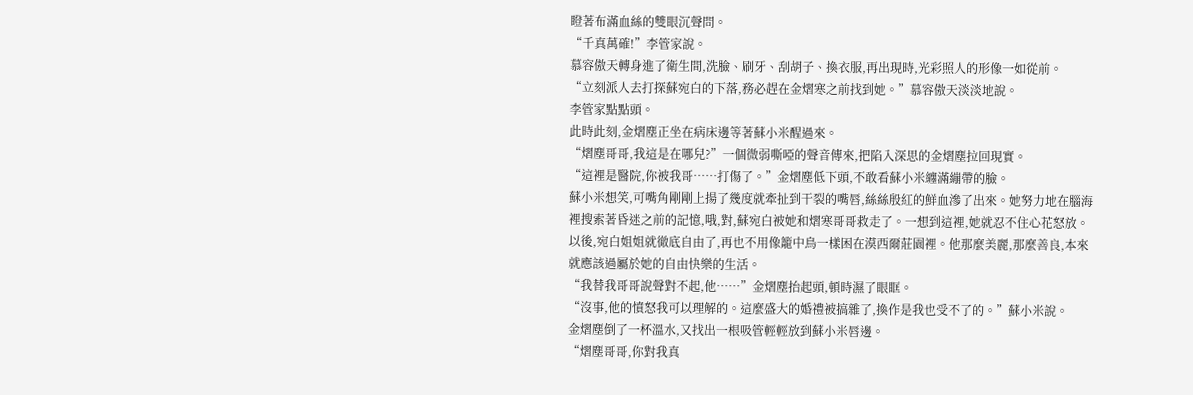瞪著布滿血絲的雙眼沉聲問。
“千真萬確!”李管家說。
慕容傲天轉身進了衛生間,洗臉、刷牙、刮胡子、換衣服,再出現時,光彩照人的形像一如從前。
“立刻派人去打探蘇宛白的下落,務必趕在金熠寒之前找到她。”慕容傲天淡淡地說。
李管家點點頭。
此時此刻,金熠塵正坐在病床邊等著蘇小米醒過來。
“熠塵哥哥,我這是在哪兒?”一個微弱嘶啞的聲音傳來,把陷入深思的金熠塵拉回現實。
“這裡是醫院,你被我哥……打傷了。”金熠塵低下頭,不敢看蘇小米纏滿繃帶的臉。
蘇小米想笑,可嘴角剛剛上揚了幾度就牽扯到干裂的嘴唇,絲絲殷紅的鮮血滲了出來。她努力地在腦海裡搜索著昏迷之前的記憶,哦,對,蘇宛白被她和熠寒哥哥救走了。一想到這裡,她就忍不住心花怒放。以後,宛白姐姐就徹底自由了,再也不用像籠中鳥一樣困在漠西爾莊園裡。他那麼美麗,那麼善良,本來就應該過屬於她的自由快樂的生活。
“我替我哥哥說聲對不起,他……”金熠塵抬起頭,頓時濕了眼眶。
“沒事,他的憤怒我可以理解的。這麼盛大的婚禮被搞雜了,換作是我也受不了的。”蘇小米說。
金熠塵倒了一杯溫水,又找出一根吸管輕輕放到蘇小米唇邊。
“熠塵哥哥,你對我真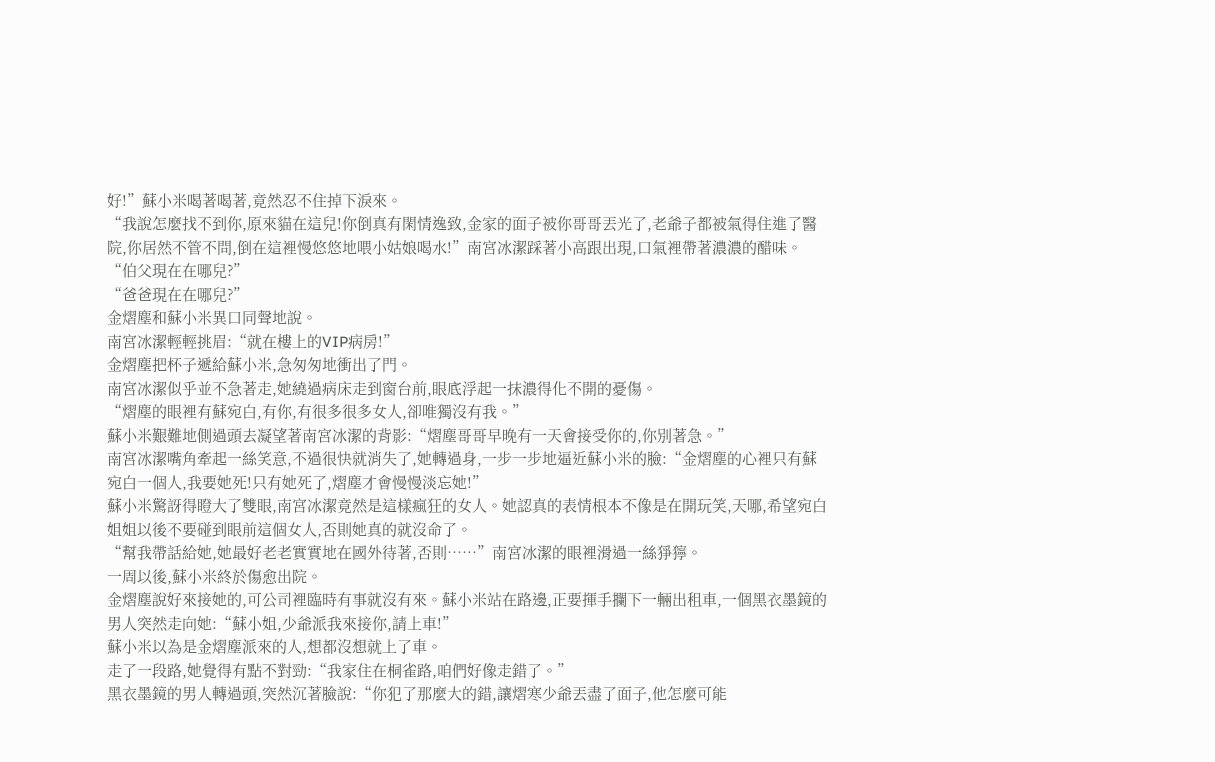好!”蘇小米喝著喝著,竟然忍不住掉下淚來。
“我說怎麼找不到你,原來貓在這兒!你倒真有閑情逸致,金家的面子被你哥哥丟光了,老爺子都被氣得住進了醫院,你居然不管不問,倒在這裡慢悠悠地喂小姑娘喝水!”南宮冰潔踩著小高跟出現,口氣裡帶著濃濃的醋味。
“伯父現在在哪兒?”
“爸爸現在在哪兒?”
金熠塵和蘇小米異口同聲地說。
南宮冰潔輕輕挑眉:“就在樓上的VIP病房!”
金熠塵把杯子遞給蘇小米,急匆匆地衝出了門。
南宮冰潔似乎並不急著走,她繞過病床走到窗台前,眼底浮起一抹濃得化不開的憂傷。
“熠塵的眼裡有蘇宛白,有你,有很多很多女人,卻唯獨沒有我。”
蘇小米艱難地側過頭去凝望著南宮冰潔的背影:“熠塵哥哥早晚有一天會接受你的,你別著急。”
南宮冰潔嘴角牽起一絲笑意,不過很快就消失了,她轉過身,一步一步地逼近蘇小米的臉:“金熠塵的心裡只有蘇宛白一個人,我要她死!只有她死了,熠塵才會慢慢淡忘她!”
蘇小米驚訝得瞪大了雙眼,南宮冰潔竟然是這樣瘋狂的女人。她認真的表情根本不像是在開玩笑,天哪,希望宛白姐姐以後不要碰到眼前這個女人,否則她真的就沒命了。
“幫我帶話給她,她最好老老實實地在國外待著,否則……”南宮冰潔的眼裡滑過一絲猙獰。
一周以後,蘇小米終於傷愈出院。
金熠塵說好來接她的,可公司裡臨時有事就沒有來。蘇小米站在路邊,正要揮手攔下一輛出租車,一個黑衣墨鏡的男人突然走向她:“蘇小姐,少爺派我來接你,請上車!”
蘇小米以為是金熠塵派來的人,想都沒想就上了車。
走了一段路,她覺得有點不對勁:“我家住在桐雀路,咱們好像走錯了。”
黑衣墨鏡的男人轉過頭,突然沉著臉說:“你犯了那麼大的錯,讓熠寒少爺丟盡了面子,他怎麼可能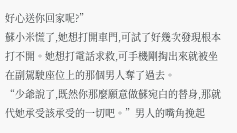好心送你回家呢?”
蘇小米慌了,她想打開車門,可試了好幾次發現根本打不開。她想打電話求救,可手機剛掏出來就被坐在副駕駛座位上的那個男人奪了過去。
“少爺說了,既然你那麼願意做蘇宛白的替身,那就代她承受該承受的一切吧。”男人的嘴角挽起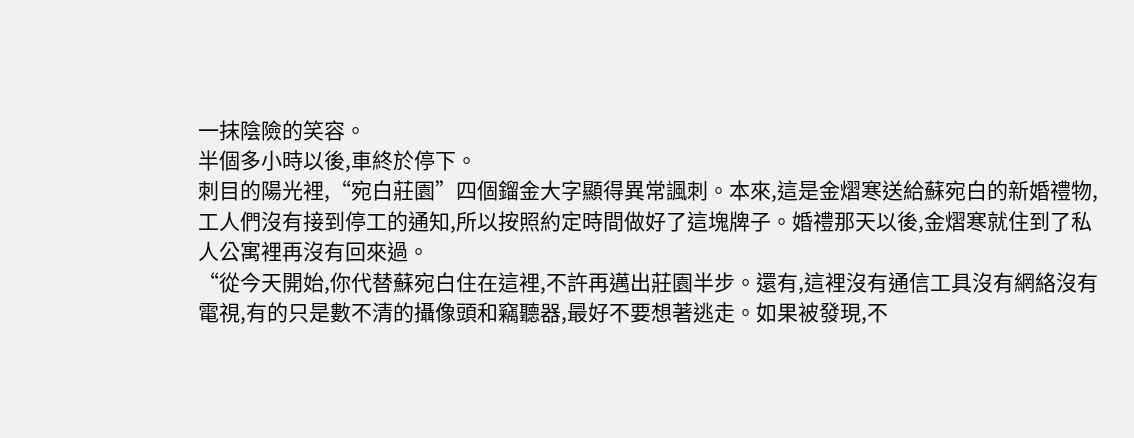一抹陰險的笑容。
半個多小時以後,車終於停下。
刺目的陽光裡,“宛白莊園”四個鎦金大字顯得異常諷刺。本來,這是金熠寒送給蘇宛白的新婚禮物,工人們沒有接到停工的通知,所以按照約定時間做好了這塊牌子。婚禮那天以後,金熠寒就住到了私人公寓裡再沒有回來過。
“從今天開始,你代替蘇宛白住在這裡,不許再邁出莊園半步。還有,這裡沒有通信工具沒有網絡沒有電視,有的只是數不清的攝像頭和竊聽器,最好不要想著逃走。如果被發現,不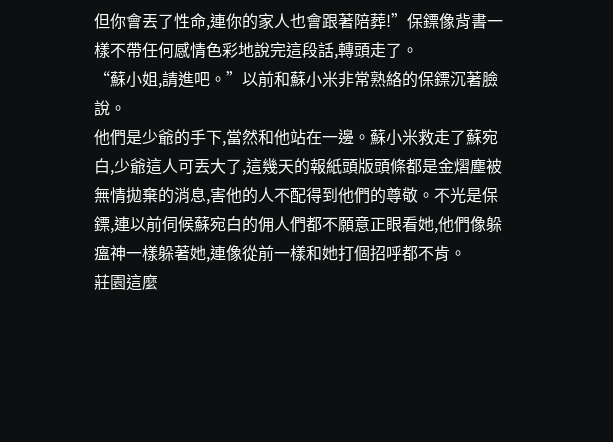但你會丟了性命,連你的家人也會跟著陪葬!”保鏢像背書一樣不帶任何感情色彩地說完這段話,轉頭走了。
“蘇小姐,請進吧。”以前和蘇小米非常熟絡的保鏢沉著臉說。
他們是少爺的手下,當然和他站在一邊。蘇小米救走了蘇宛白,少爺這人可丟大了,這幾天的報紙頭版頭條都是金熠塵被無情拋棄的消息,害他的人不配得到他們的尊敬。不光是保鏢,連以前伺候蘇宛白的佣人們都不願意正眼看她,他們像躲瘟神一樣躲著她,連像從前一樣和她打個招呼都不肯。
莊園這麼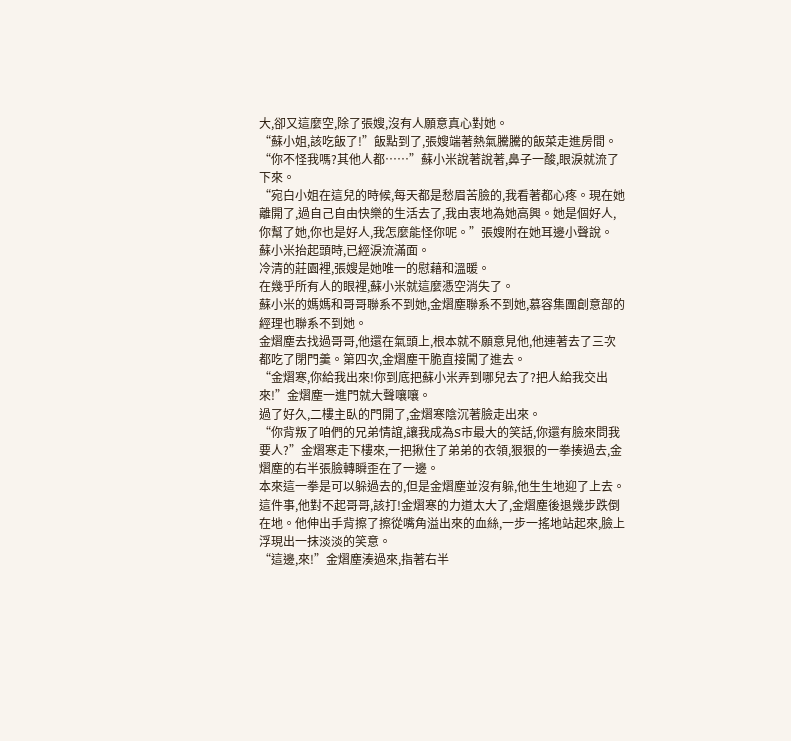大,卻又這麼空,除了張嫂,沒有人願意真心對她。
“蘇小姐,該吃飯了!”飯點到了,張嫂端著熱氣騰騰的飯菜走進房間。
“你不怪我嗎?其他人都……”蘇小米說著說著,鼻子一酸,眼淚就流了下來。
“宛白小姐在這兒的時候,每天都是愁眉苦臉的,我看著都心疼。現在她離開了,過自己自由快樂的生活去了,我由衷地為她高興。她是個好人,你幫了她,你也是好人,我怎麼能怪你呢。”張嫂附在她耳邊小聲說。
蘇小米抬起頭時,已經淚流滿面。
冷清的莊園裡,張嫂是她唯一的慰藉和溫暖。
在幾乎所有人的眼裡,蘇小米就這麼憑空消失了。
蘇小米的媽媽和哥哥聯系不到她,金熠塵聯系不到她,慕容集團創意部的經理也聯系不到她。
金熠塵去找過哥哥,他還在氣頭上,根本就不願意見他,他連著去了三次都吃了閉門羹。第四次,金熠塵干脆直接闖了進去。
“金熠寒,你給我出來!你到底把蘇小米弄到哪兒去了?把人給我交出來!”金熠塵一進門就大聲嚷嚷。
過了好久,二樓主臥的門開了,金熠寒陰沉著臉走出來。
“你背叛了咱們的兄弟情誼,讓我成為S市最大的笑話,你還有臉來問我要人?”金熠寒走下樓來,一把揪住了弟弟的衣領,狠狠的一拳揍過去,金熠塵的右半張臉轉瞬歪在了一邊。
本來這一拳是可以躲過去的,但是金熠塵並沒有躲,他生生地迎了上去。這件事,他對不起哥哥,該打!金熠寒的力道太大了,金熠塵後退幾步跌倒在地。他伸出手背擦了擦從嘴角溢出來的血絲,一步一搖地站起來,臉上浮現出一抹淡淡的笑意。
“這邊,來!”金熠塵湊過來,指著右半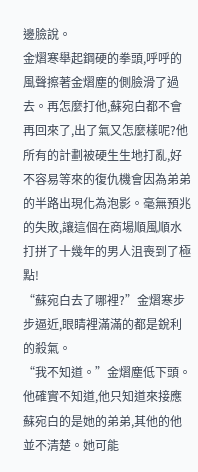邊臉說。
金熠寒舉起鋼硬的拳頭,呼呼的風聲擦著金熠塵的側臉滑了過去。再怎麼打他,蘇宛白都不會再回來了,出了氣又怎麼樣呢?他所有的計劃被硬生生地打亂,好不容易等來的復仇機會因為弟弟的半路出現化為泡影。毫無預兆的失敗,讓這個在商場順風順水打拼了十幾年的男人沮喪到了極點!
“蘇宛白去了哪裡?”金熠寒步步逼近,眼睛裡滿滿的都是銳利的殺氣。
“我不知道。”金熠塵低下頭。
他確實不知道,他只知道來接應蘇宛白的是她的弟弟,其他的他並不清楚。她可能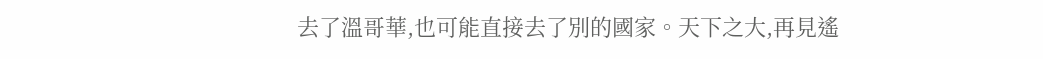去了溫哥華,也可能直接去了別的國家。天下之大,再見遙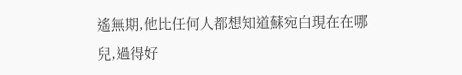遙無期,他比任何人都想知道蘇宛白現在在哪兒,過得好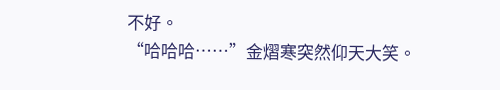不好。
“哈哈哈……”金熠寒突然仰天大笑。